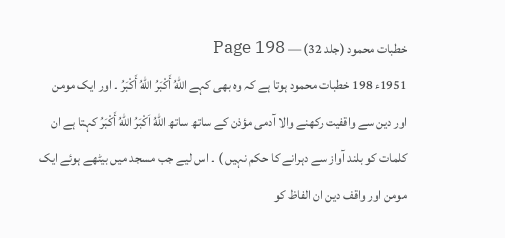خطبات محمود (جلد 32) — Page 198
1951ء 198 خطبات محمود ہوتا ہے کہ وہ بھی کہے اللهُ أَكْبَرُ اللهُ أَكْبَرُ ۔ اور ایک مومن اور دین سے واقفیت رکھنے والا آدمی مؤذن کے ساتھ ساتھ اللهُ اَكْبَرُ اللهُ أَكْبَرُ کہتا ہے ان کلمات کو بلند آواز سے دہرانے کا حکم نہیں ) ۔ اس لیے جب مسجد میں بیٹھے ہوئے ایک مومن اور واقف دین ان الفاظ کو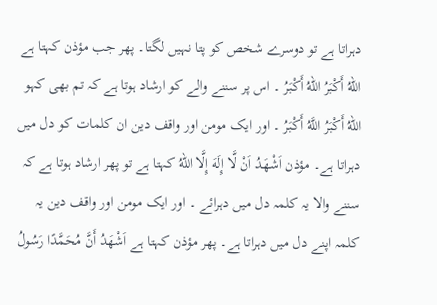دہراتا ہے تو دوسرے شخص کو پتا نہیں لگتا۔ پھر جب مؤذن کہتا ہے اللهُ أَكْبَرُ اللهُ أَكْبَرُ ۔ اس پر سننے والے کو ارشاد ہوتا ہے کہ تم بھی کہو اللهُ أَكْبَرُ اللَّهُ أَكْبَرُ ۔ اور ایک مومن اور واقف دین ان کلمات کو دل میں دہراتا ہے۔ مؤذن اَشْهَدُ اَنْ لَّا إِلَهَ إِلَّا اللهُ کہتا ہے تو پھر ارشاد ہوتا ہے کہ سننے والا یہ کلمہ دل میں دہرائے ۔ اور ایک مومن اور واقف دین یہ کلمہ اپنے دل میں دہراتا ہے۔ پھر مؤذن کہتا ہے اَشْهَدُ أَنَّ مُحَمَّدًا رَسُولُ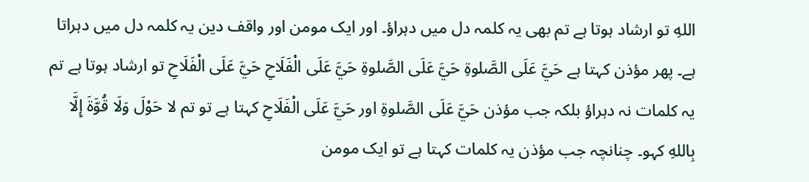اللهِ تو ارشاد ہوتا ہے تم بھی یہ کلمہ دل میں دہراؤ۔ اور ایک مومن اور واقف دین یہ کلمہ دل میں دہراتا ہے۔ پھر مؤذن کہتا ہے حَيَّ عَلَى الصَّلوةِ حَيَّ عَلَى الصَّلوةِ حَيَّ عَلَى الْفَلَاحِ حَيَّ عَلَى الْفَلَاحِ تو ارشاد ہوتا ہے تم یہ کلمات نہ دہراؤ بلکہ جب مؤذن حَيَّ عَلَی الصَّلوةِ اور حَيَّ عَلَى الْفَلَاحِ کہتا ہے تو تم لا حَوْلَ وَلَا قُوَّةَ إِلَّا بِاللهِ کہو۔ چنانچہ جب مؤذن یہ کلمات کہتا ہے تو ایک مومن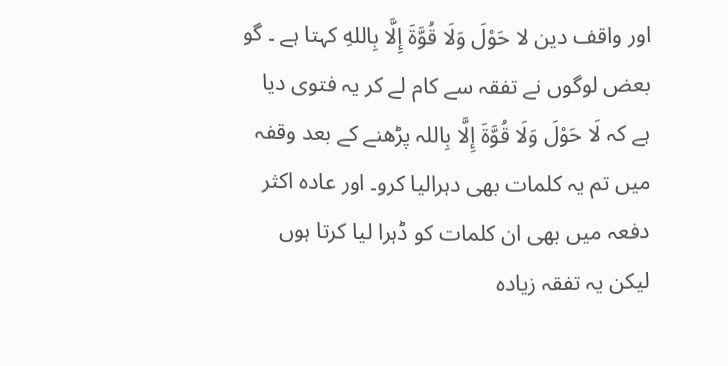اور واقف دين لا حَوْلَ وَلَا قُوَّةَ إِلَّا بِاللهِ کہتا ہے ۔ گو بعض لوگوں نے تفقہ سے کام لے کر یہ فتوی دیا ہے کہ لَا حَوْلَ وَلَا قُوَّةَ إِلَّا بِاللہ پڑھنے کے بعد وقفہ میں تم یہ کلمات بھی دہرالیا کرو۔ اور عادہ اکثر دفعہ میں بھی ان کلمات کو ڈہرا لیا کرتا ہوں لیکن یہ تفقہ زیادہ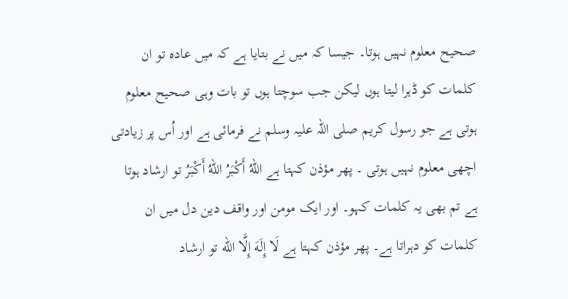صحیح معلوم نہیں ہوتا۔ جیسا کہ میں نے بتایا ہے کہ میں عادہ تو ان کلمات کو ڈہرا لیتا ہوں لیکن جب سوچتا ہوں تو بات وہی صحیح معلوم ہوتی ہے جو رسول کریم صلی اللہ علیہ وسلم نے فرمائی ہے اور اُس پر زیادتی اچھی معلوم نہیں ہوتی ۔ پھر مؤذن کہتا ہے اللهُ أَكْبَرُ اللهُ أَكْبَرُ تو ارشاد ہوتا ہے تم بھی یہ کلمات کہو۔ اور ایک مومن اور واقف دین دل میں ان کلمات کو دہراتا ہے۔ پھر مؤذن کہتا ہے لَا إِلَهَ إِلَّا الله تو ارشاد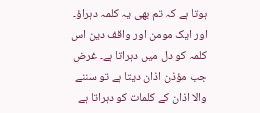ہوتا ہے کہ تم بھی یہ کلمہ دہراؤ۔ اور ایک مومن اور واقف دین اس کلمہ کو دل میں دہراتا ہے۔ غرض جب مؤذن اذان دیتا ہے تو سننے والا اذان کے کلمات کو دہراتا ہے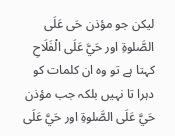لیکن جو مؤذن حَی عَلَى الصَّلوةِ اور حَيَّ عَلَی الْفَلَاحِ کہتا ہے تو وہ ان کلمات کو دہرا تا نہیں بلکہ جب مؤذن حَيَّ عَلَى الصَّلوةِ اور حَيَّ عَلَی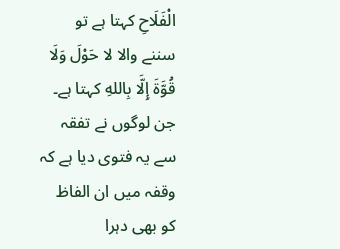الْفَلَاحِ کہتا ہے تو سننے والا لا حَوْلَ وَلَا قُوَّةَ إِلَّا بِاللهِ کہتا ہے۔ جن لوگوں نے تفقہ سے یہ فتوی دیا ہے کہ وقفہ میں ان الفاظ کو بھی دہرا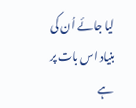لیا جائے اُن کی بنیاد اس بات پر ہے